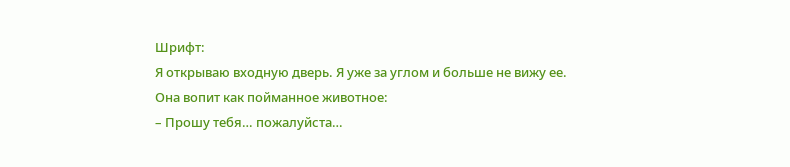Шрифт:
Я открываю входную дверь. Я уже за углом и больше не вижу ее.
Она вопит как пойманное животное:
– Прошу тебя… пожалуйста…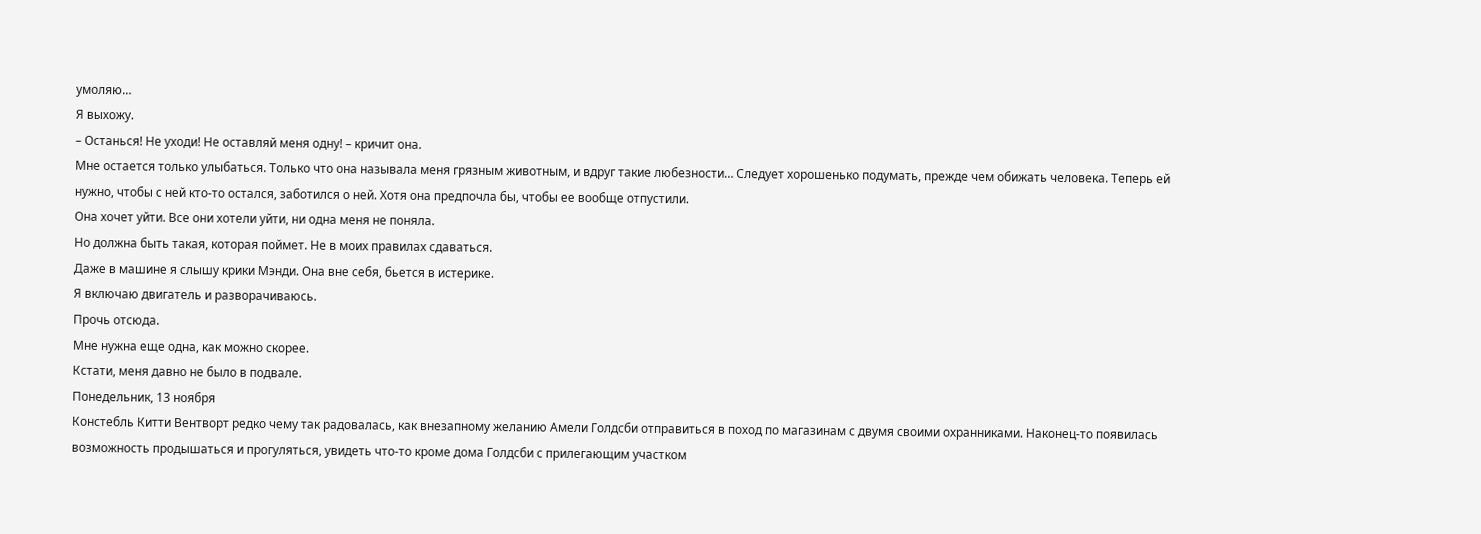умоляю…
Я выхожу.
– Останься! Не уходи! Не оставляй меня одну! – кричит она.
Мне остается только улыбаться. Только что она называла меня грязным животным, и вдруг такие любезности… Следует хорошенько подумать, прежде чем обижать человека. Теперь ей нужно, чтобы с ней кто-то остался, заботился о ней. Хотя она предпочла бы, чтобы ее вообще отпустили.
Она хочет уйти. Все они хотели уйти, ни одна меня не поняла.
Но должна быть такая, которая поймет. Не в моих правилах сдаваться.
Даже в машине я слышу крики Мэнди. Она вне себя, бьется в истерике.
Я включаю двигатель и разворачиваюсь.
Прочь отсюда.
Мне нужна еще одна, как можно скорее.
Кстати, меня давно не было в подвале.
Понедельник, 13 ноября
Констебль Китти Вентворт редко чему так радовалась, как внезапному желанию Амели Голдсби отправиться в поход по магазинам с двумя своими охранниками. Наконец-то появилась возможность продышаться и прогуляться, увидеть что-то кроме дома Голдсби с прилегающим участком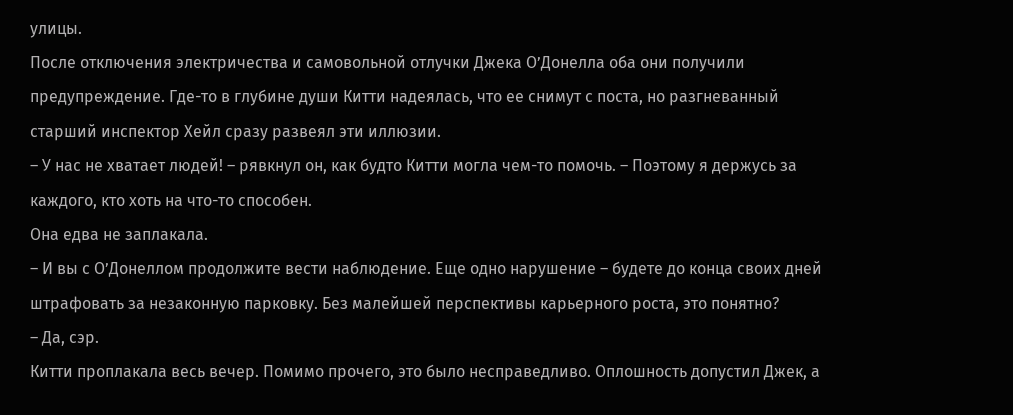улицы.
После отключения электричества и самовольной отлучки Джека О’Донелла оба они получили предупреждение. Где-то в глубине души Китти надеялась, что ее снимут с поста, но разгневанный старший инспектор Хейл сразу развеял эти иллюзии.
– У нас не хватает людей! – рявкнул он, как будто Китти могла чем-то помочь. – Поэтому я держусь за каждого, кто хоть на что-то способен.
Она едва не заплакала.
– И вы с О’Донеллом продолжите вести наблюдение. Еще одно нарушение – будете до конца своих дней штрафовать за незаконную парковку. Без малейшей перспективы карьерного роста, это понятно?
– Да, сэр.
Китти проплакала весь вечер. Помимо прочего, это было несправедливо. Оплошность допустил Джек, а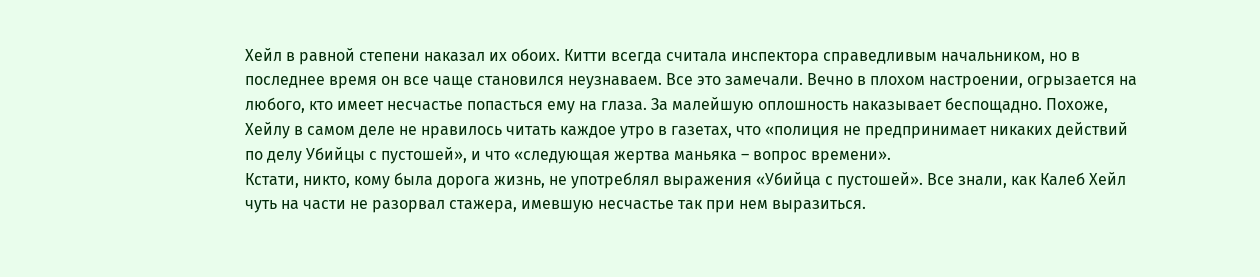Хейл в равной степени наказал их обоих. Китти всегда считала инспектора справедливым начальником, но в последнее время он все чаще становился неузнаваем. Все это замечали. Вечно в плохом настроении, огрызается на любого, кто имеет несчастье попасться ему на глаза. За малейшую оплошность наказывает беспощадно. Похоже, Хейлу в самом деле не нравилось читать каждое утро в газетах, что «полиция не предпринимает никаких действий по делу Убийцы с пустошей», и что «следующая жертва маньяка – вопрос времени».
Кстати, никто, кому была дорога жизнь, не употреблял выражения «Убийца с пустошей». Все знали, как Калеб Хейл чуть на части не разорвал стажера, имевшую несчастье так при нем выразиться.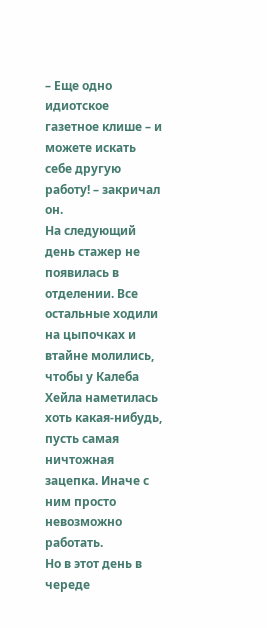– Еще одно идиотское газетное клише – и можете искать себе другую работу! – закричал он.
На следующий день стажер не появилась в отделении. Все остальные ходили на цыпочках и втайне молились, чтобы у Калеба Хейла наметилась хоть какая-нибудь, пусть самая ничтожная зацепка. Иначе с ним просто невозможно работать.
Но в этот день в череде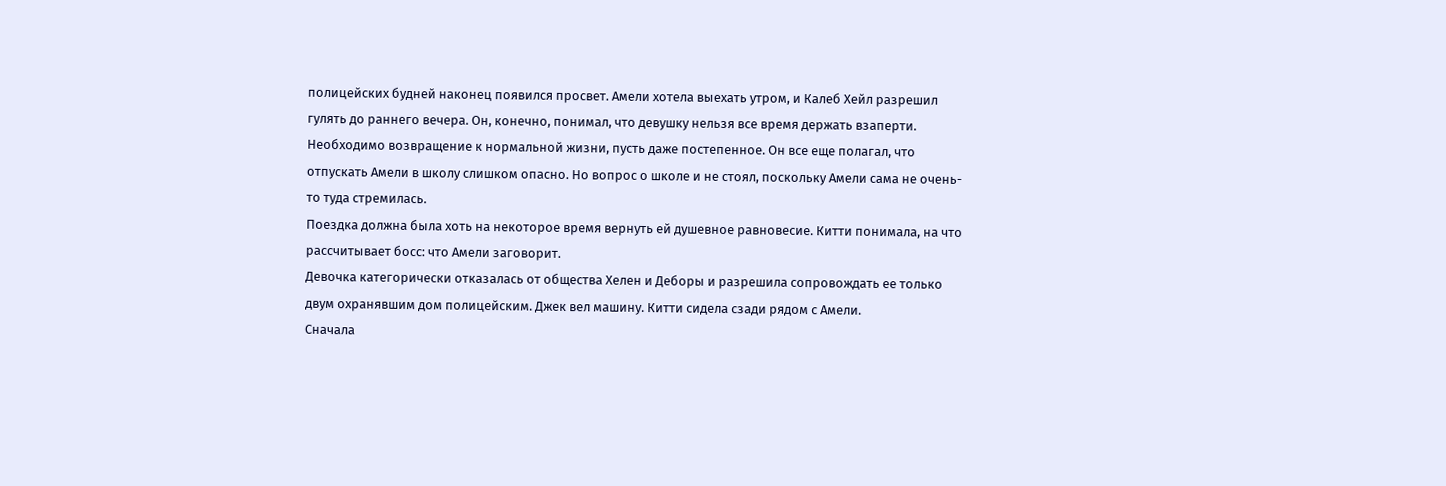полицейских будней наконец появился просвет. Амели хотела выехать утром, и Калеб Хейл разрешил гулять до раннего вечера. Он, конечно, понимал, что девушку нельзя все время держать взаперти. Необходимо возвращение к нормальной жизни, пусть даже постепенное. Он все еще полагал, что отпускать Амели в школу слишком опасно. Но вопрос о школе и не стоял, поскольку Амели сама не очень-то туда стремилась.
Поездка должна была хоть на некоторое время вернуть ей душевное равновесие. Китти понимала, на что рассчитывает босс: что Амели заговорит.
Девочка категорически отказалась от общества Хелен и Деборы и разрешила сопровождать ее только двум охранявшим дом полицейским. Джек вел машину. Китти сидела сзади рядом с Амели.
Сначала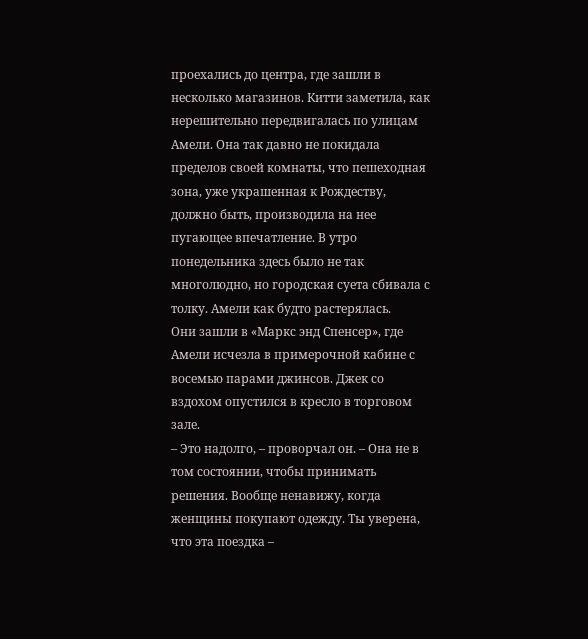проехались до центра, где зашли в несколько магазинов. Китти заметила, как нерешительно передвигалась по улицам Амели. Она так давно не покидала пределов своей комнаты, что пешеходная зона, уже украшенная к Рождеству, должно быть, производила на нее пугающее впечатление. В утро понедельника здесь было не так многолюдно, но городская суета сбивала с толку. Амели как будто растерялась.
Они зашли в «Маркс энд Спенсер», где Амели исчезла в примерочной кабине с восемью парами джинсов. Джек со вздохом опустился в кресло в торговом зале.
– Это надолго, – проворчал он. – Она не в том состоянии, чтобы принимать решения. Вообще ненавижу, когда женщины покупают одежду. Ты уверена, что эта поездка –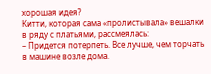хорошая идея?
Китти, которая сама «пролистывала» вешалки в ряду с платьями, рассмеялась:
– Придется потерпеть. Все лучше, чем торчать в машине возле дома.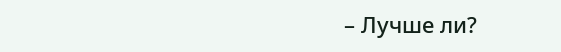– Лучше ли?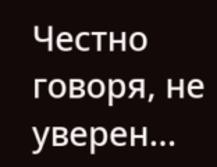Честно говоря, не уверен…